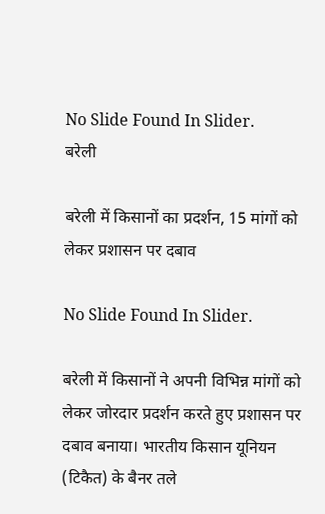No Slide Found In Slider.
बरेली

बरेली में किसानों का प्रदर्शन, 15 मांगों को लेकर प्रशासन पर दबाव

No Slide Found In Slider.

बरेली में किसानों ने अपनी विभिन्न मांगों को लेकर जोरदार प्रदर्शन करते हुए प्रशासन पर दबाव बनाया। भारतीय किसान यूनियन (टिकैत) के बैनर तले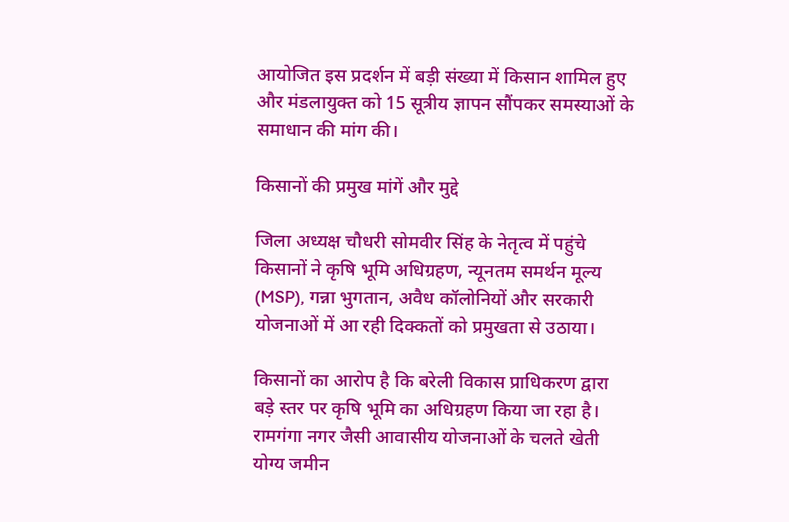आयोजित इस प्रदर्शन में बड़ी संख्या में किसान शामिल हुए और मंडलायुक्त को 15 सूत्रीय ज्ञापन सौंपकर समस्याओं के समाधान की मांग की।

किसानों की प्रमुख मांगें और मुद्दे

जिला अध्यक्ष चौधरी सोमवीर सिंह के नेतृत्व में पहुंचे किसानों ने कृषि भूमि अधिग्रहण, न्यूनतम समर्थन मूल्य (MSP), गन्ना भुगतान, अवैध कॉलोनियों और सरकारी योजनाओं में आ रही दिक्कतों को प्रमुखता से उठाया।

किसानों का आरोप है कि बरेली विकास प्राधिकरण द्वारा बड़े स्तर पर कृषि भूमि का अधिग्रहण किया जा रहा है। रामगंगा नगर जैसी आवासीय योजनाओं के चलते खेती योग्य जमीन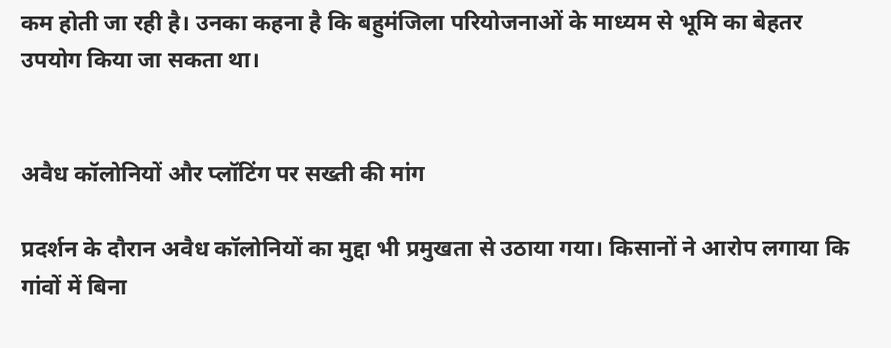कम होती जा रही है। उनका कहना है कि बहुमंजिला परियोजनाओं के माध्यम से भूमि का बेहतर उपयोग किया जा सकता था।


अवैध कॉलोनियों और प्लॉटिंग पर सख्ती की मांग

प्रदर्शन के दौरान अवैध कॉलोनियों का मुद्दा भी प्रमुखता से उठाया गया। किसानों ने आरोप लगाया कि गांवों में बिना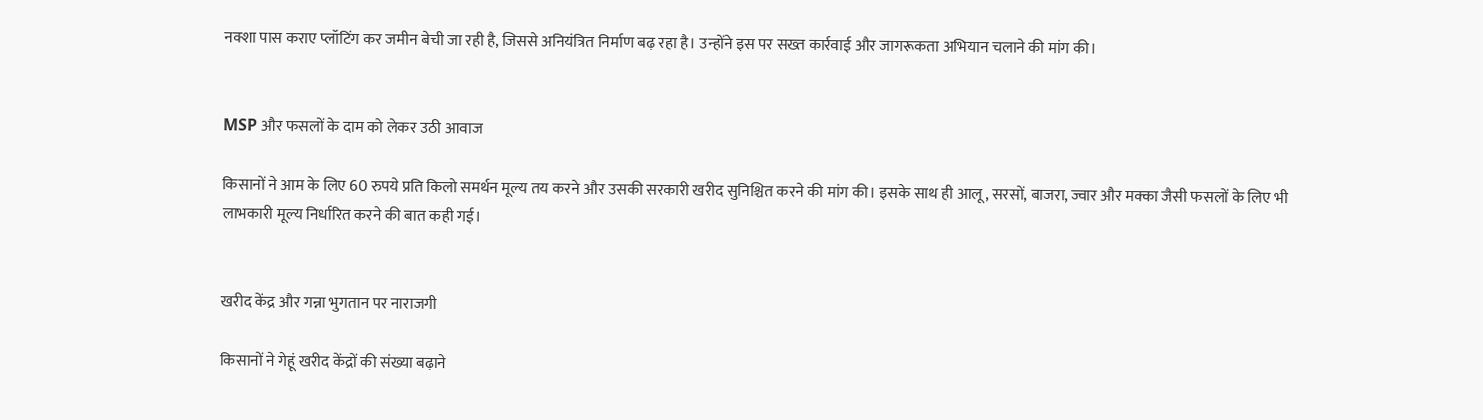नक्शा पास कराए प्लॉटिंग कर जमीन बेची जा रही है, जिससे अनियंत्रित निर्माण बढ़ रहा है। उन्होंने इस पर सख्त कार्रवाई और जागरूकता अभियान चलाने की मांग की।


MSP और फसलों के दाम को लेकर उठी आवाज

किसानों ने आम के लिए 60 रुपये प्रति किलो समर्थन मूल्य तय करने और उसकी सरकारी खरीद सुनिश्चित करने की मांग की। इसके साथ ही आलू, सरसों, बाजरा, ज्वार और मक्का जैसी फसलों के लिए भी लाभकारी मूल्य निर्धारित करने की बात कही गई।


खरीद केंद्र और गन्ना भुगतान पर नाराजगी

किसानों ने गेहूं खरीद केंद्रों की संख्या बढ़ाने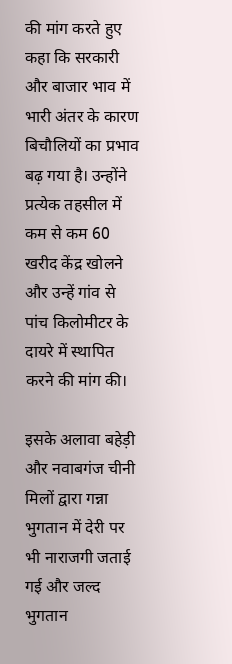की मांग करते हुए कहा कि सरकारी और बाजार भाव में भारी अंतर के कारण बिचौलियों का प्रभाव बढ़ गया है। उन्होंने प्रत्येक तहसील में कम से कम 60 खरीद केंद्र खोलने और उन्हें गांव से पांच किलोमीटर के दायरे में स्थापित करने की मांग की।

इसके अलावा बहेड़ी और नवाबगंज चीनी मिलों द्वारा गन्ना भुगतान में देरी पर भी नाराजगी जताई गई और जल्द भुगतान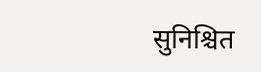सुनिश्चित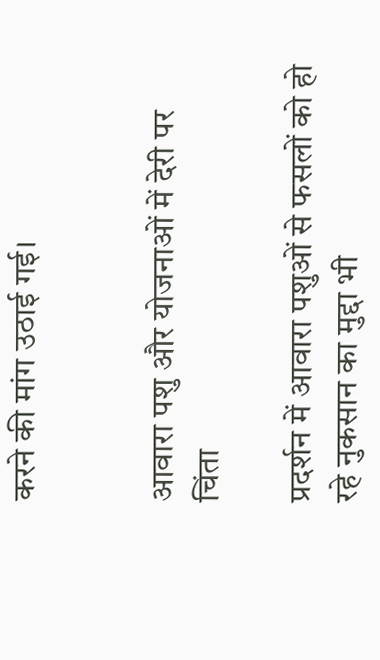करने की मांग उठाई गई।


आवारा पशु और योजनाओं में देरी पर चिंता

प्रदर्शन में आवारा पशुओं से फसलों को हो रहे नुकसान का मुद्दा भी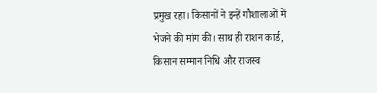प्रमुख रहा। किसानों ने इन्हें गौशालाओं में भेजने की मांग की। साथ ही राशन कार्ड, किसान सम्मान निधि और राजस्व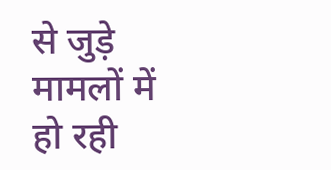से जुड़े मामलों में हो रही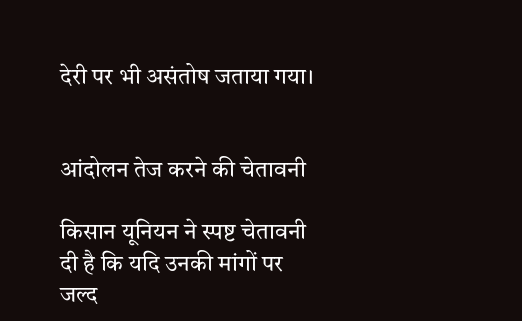देरी पर भी असंतोष जताया गया।


आंदोलन तेज करने की चेतावनी

किसान यूनियन ने स्पष्ट चेतावनी दी है कि यदि उनकी मांगों पर जल्द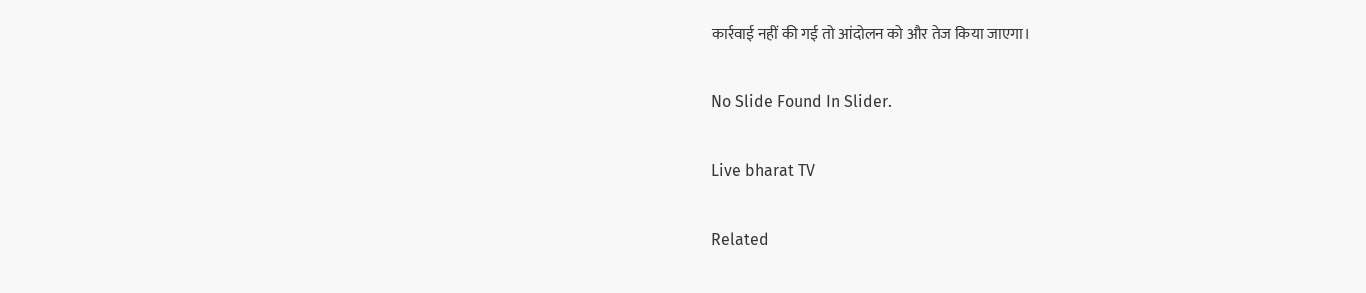कार्रवाई नहीं की गई तो आंदोलन को और तेज किया जाएगा।

No Slide Found In Slider.

Live bharat TV

Related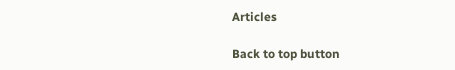Articles

Back to top button